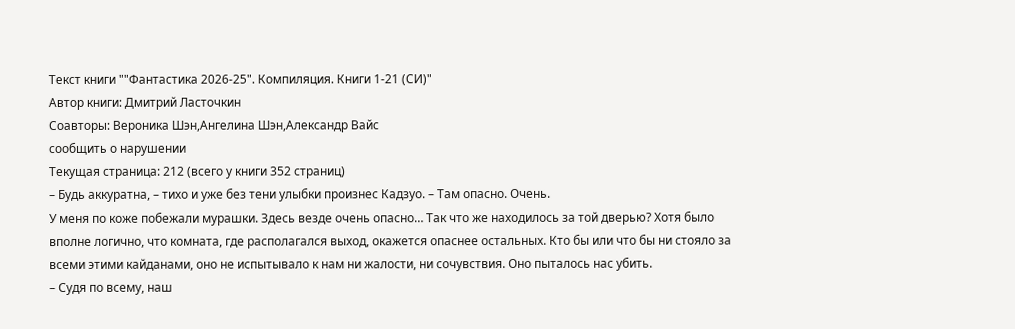Текст книги ""Фантастика 2026-25". Компиляция. Книги 1-21 (СИ)"
Автор книги: Дмитрий Ласточкин
Соавторы: Вероника Шэн,Ангелина Шэн,Александр Вайс
сообщить о нарушении
Текущая страница: 212 (всего у книги 352 страниц)
– Будь аккуратна, – тихо и уже без тени улыбки произнес Кадзуо. – Там опасно. Очень.
У меня по коже побежали мурашки. Здесь везде очень опасно… Так что же находилось за той дверью? Хотя было вполне логично, что комната, где располагался выход, окажется опаснее остальных. Кто бы или что бы ни стояло за всеми этими кайданами, оно не испытывало к нам ни жалости, ни сочувствия. Оно пыталось нас убить.
– Судя по всему, наш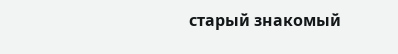старый знакомый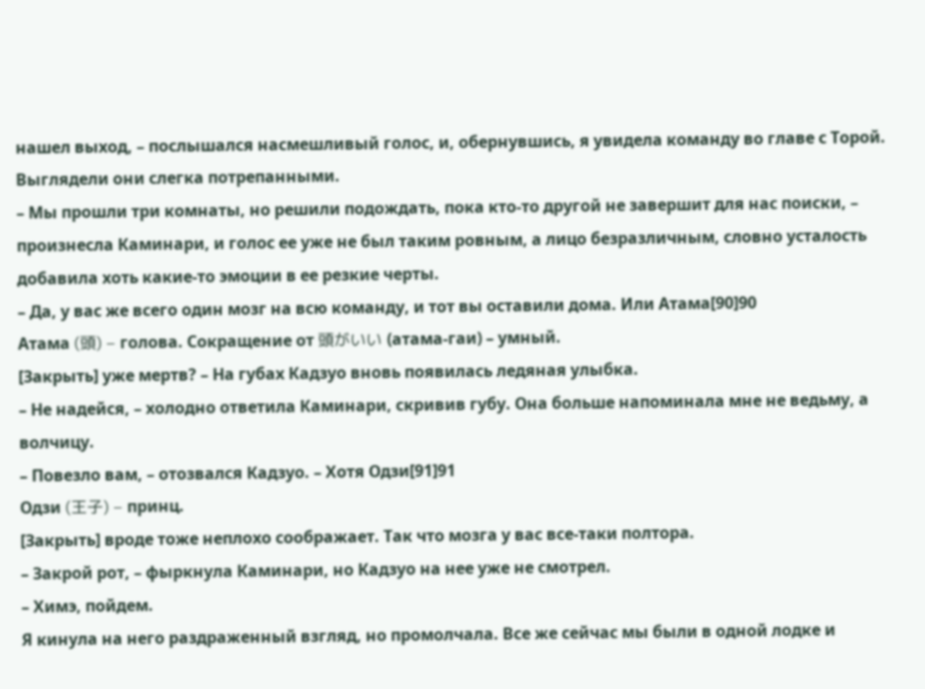нашел выход, – послышался насмешливый голос, и, обернувшись, я увидела команду во главе с Торой. Выглядели они слегка потрепанными.
– Мы прошли три комнаты, но решили подождать, пока кто-то другой не завершит для нас поиски, – произнесла Каминари, и голос ее уже не был таким ровным, а лицо безразличным, словно усталость добавила хоть какие-то эмоции в ее резкие черты.
– Да, у вас же всего один мозг на всю команду, и тот вы оставили дома. Или Атама[90]90
Атама (頭) – голова. Сокращение от 頭がいい (атама-гаи) – умный.
[Закрыть] уже мертв? – На губах Кадзуо вновь появилась ледяная улыбка.
– Не надейся, – холодно ответила Каминари, скривив губу. Она больше напоминала мне не ведьму, а волчицу.
– Повезло вам, – отозвался Кадзуо. – Хотя Одзи[91]91
Одзи (王子) – принц.
[Закрыть] вроде тоже неплохо соображает. Так что мозга у вас все-таки полтора.
– Закрой рот, – фыркнула Каминари, но Кадзуо на нее уже не смотрел.
– Химэ, пойдем.
Я кинула на него раздраженный взгляд, но промолчала. Все же сейчас мы были в одной лодке и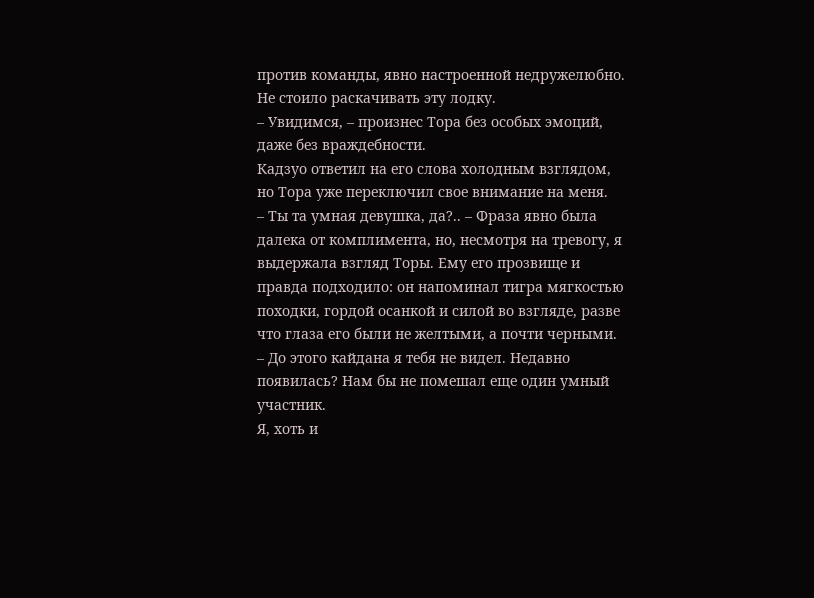против команды, явно настроенной недружелюбно. Не стоило раскачивать эту лодку.
– Увидимся, – произнес Тора без особых эмоций, даже без враждебности.
Кадзуо ответил на его слова холодным взглядом, но Тора уже переключил свое внимание на меня.
– Ты та умная девушка, да?.. – Фраза явно была далека от комплимента, но, несмотря на тревогу, я выдержала взгляд Торы. Ему его прозвище и правда подходило: он напоминал тигра мягкостью походки, гордой осанкой и силой во взгляде, разве что глаза его были не желтыми, а почти черными. – До этого кайдана я тебя не видел. Недавно появилась? Нам бы не помешал еще один умный участник.
Я, хоть и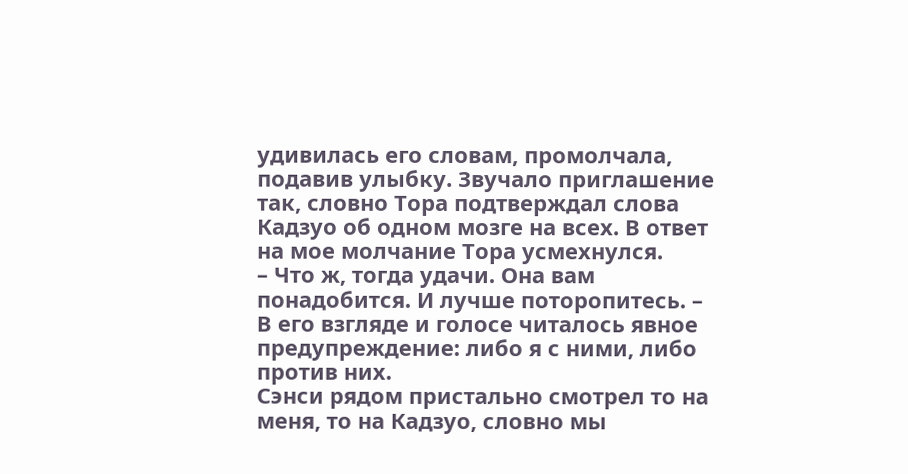удивилась его словам, промолчала, подавив улыбку. Звучало приглашение так, словно Тора подтверждал слова Кадзуо об одном мозге на всех. В ответ на мое молчание Тора усмехнулся.
– Что ж, тогда удачи. Она вам понадобится. И лучше поторопитесь. – В его взгляде и голосе читалось явное предупреждение: либо я с ними, либо против них.
Сэнси рядом пристально смотрел то на меня, то на Кадзуо, словно мы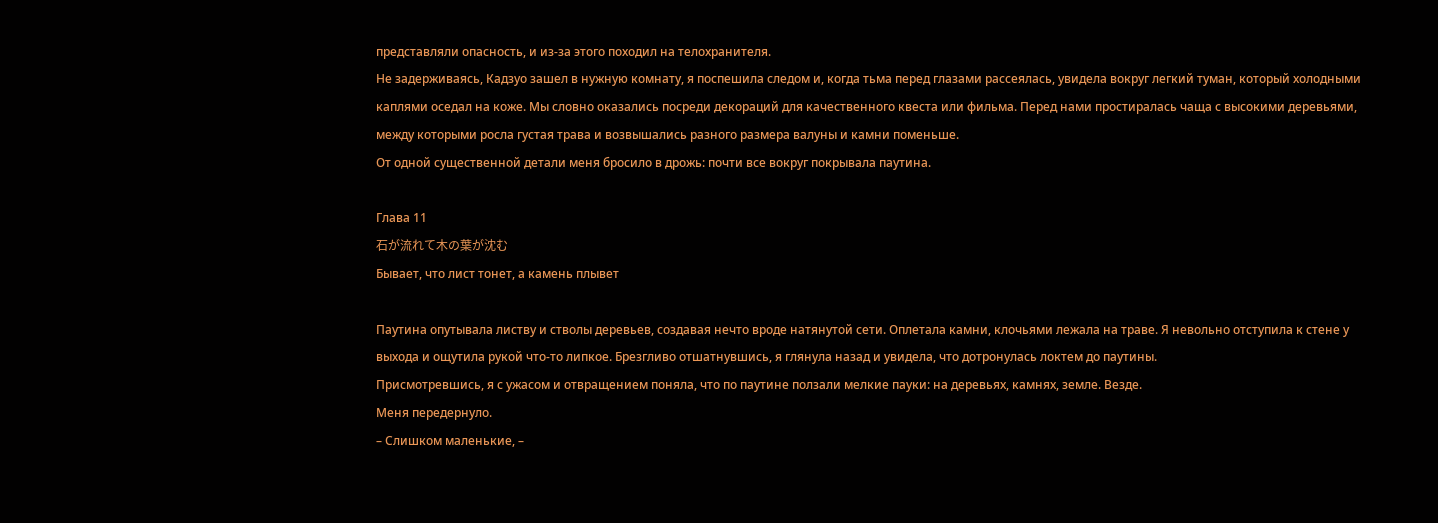представляли опасность, и из-за этого походил на телохранителя.
Не задерживаясь, Кадзуо зашел в нужную комнату, я поспешила следом и, когда тьма перед глазами рассеялась, увидела вокруг легкий туман, который холодными каплями оседал на коже. Мы словно оказались посреди декораций для качественного квеста или фильма. Перед нами простиралась чаща с высокими деревьями, между которыми росла густая трава и возвышались разного размера валуны и камни поменьше.
От одной существенной детали меня бросило в дрожь: почти все вокруг покрывала паутина.

Глава 11
石が流れて木の葉が沈む
Бывает, что лист тонет, а камень плывет

Паутина опутывала листву и стволы деревьев, создавая нечто вроде натянутой сети. Оплетала камни, клочьями лежала на траве. Я невольно отступила к стене у выхода и ощутила рукой что-то липкое. Брезгливо отшатнувшись, я глянула назад и увидела, что дотронулась локтем до паутины.
Присмотревшись, я с ужасом и отвращением поняла, что по паутине ползали мелкие пауки: на деревьях, камнях, земле. Везде.
Меня передернуло.
– Слишком маленькие, –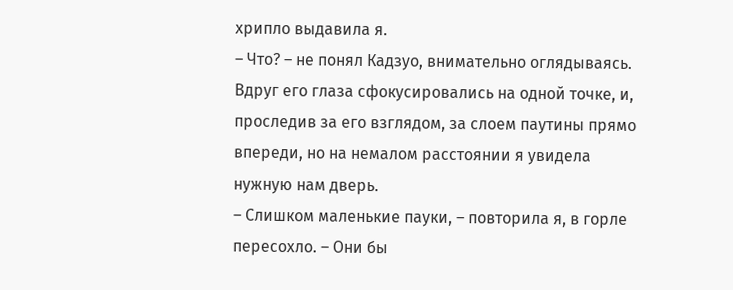хрипло выдавила я.
– Что? – не понял Кадзуо, внимательно оглядываясь.
Вдруг его глаза сфокусировались на одной точке, и, проследив за его взглядом, за слоем паутины прямо впереди, но на немалом расстоянии я увидела нужную нам дверь.
– Слишком маленькие пауки, – повторила я, в горле пересохло. – Они бы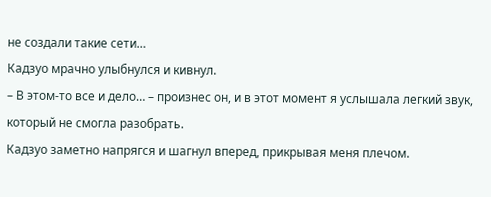не создали такие сети…
Кадзуо мрачно улыбнулся и кивнул.
– В этом-то все и дело… – произнес он, и в этот момент я услышала легкий звук, который не смогла разобрать.
Кадзуо заметно напрягся и шагнул вперед, прикрывая меня плечом.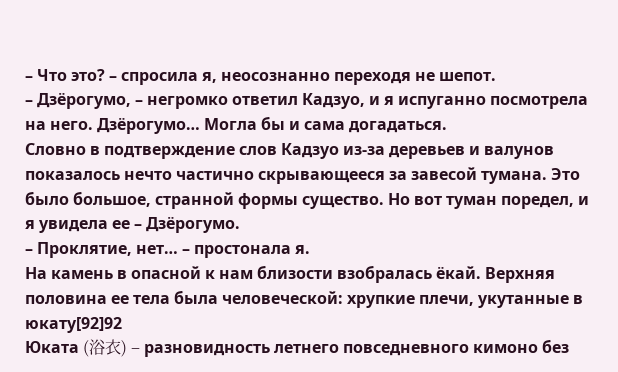– Что это? – спросила я, неосознанно переходя не шепот.
– Дзёрогумо, – негромко ответил Кадзуо, и я испуганно посмотрела на него. Дзёрогумо… Могла бы и сама догадаться.
Словно в подтверждение слов Кадзуо из-за деревьев и валунов показалось нечто частично скрывающееся за завесой тумана. Это было большое, странной формы существо. Но вот туман поредел, и я увидела ее – Дзёрогумо.
– Проклятие, нет… – простонала я.
На камень в опасной к нам близости взобралась ёкай. Верхняя половина ее тела была человеческой: хрупкие плечи, укутанные в юкату[92]92
Юката (浴衣) – разновидность летнего повседневного кимоно без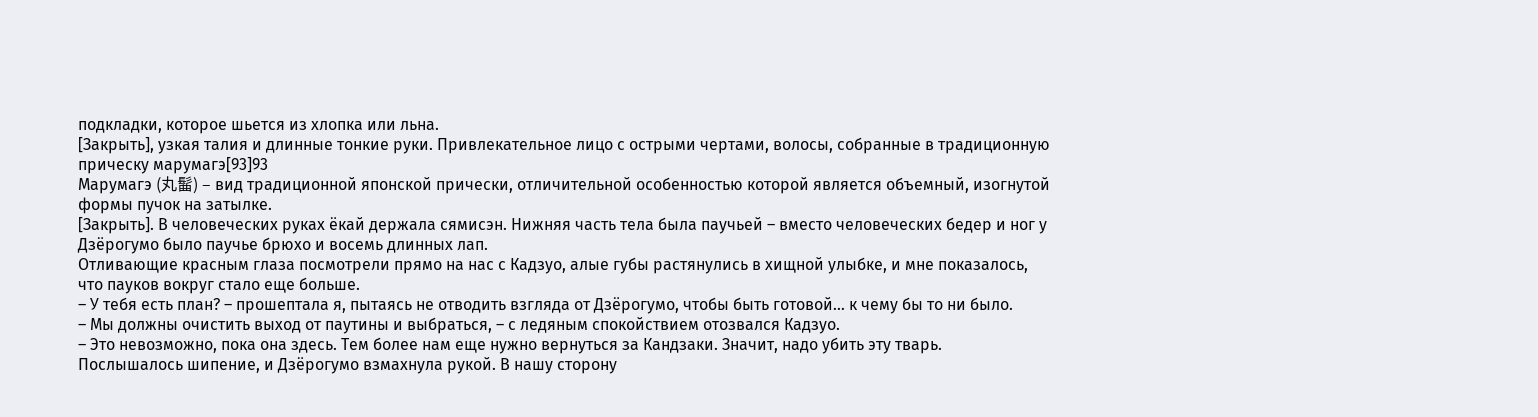подкладки, которое шьется из хлопка или льна.
[Закрыть], узкая талия и длинные тонкие руки. Привлекательное лицо с острыми чертами, волосы, собранные в традиционную прическу марумагэ[93]93
Марумагэ (丸髷) – вид традиционной японской прически, отличительной особенностью которой является объемный, изогнутой формы пучок на затылке.
[Закрыть]. В человеческих руках ёкай держала сямисэн. Нижняя часть тела была паучьей – вместо человеческих бедер и ног у Дзёрогумо было паучье брюхо и восемь длинных лап.
Отливающие красным глаза посмотрели прямо на нас с Кадзуо, алые губы растянулись в хищной улыбке, и мне показалось, что пауков вокруг стало еще больше.
– У тебя есть план? – прошептала я, пытаясь не отводить взгляда от Дзёрогумо, чтобы быть готовой… к чему бы то ни было.
– Мы должны очистить выход от паутины и выбраться, – с ледяным спокойствием отозвался Кадзуо.
– Это невозможно, пока она здесь. Тем более нам еще нужно вернуться за Кандзаки. Значит, надо убить эту тварь.
Послышалось шипение, и Дзёрогумо взмахнула рукой. В нашу сторону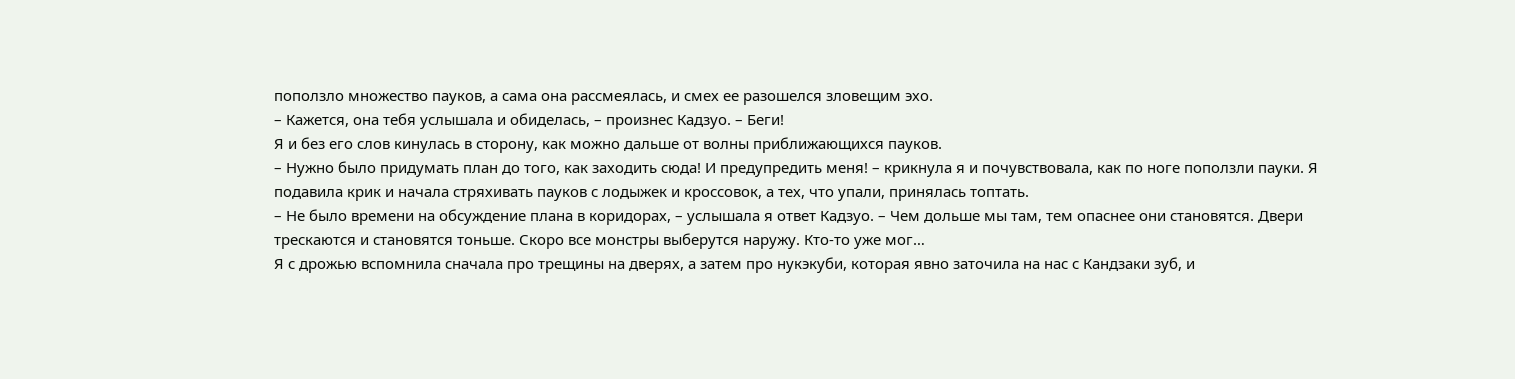поползло множество пауков, а сама она рассмеялась, и смех ее разошелся зловещим эхо.
– Кажется, она тебя услышала и обиделась, – произнес Кадзуо. – Беги!
Я и без его слов кинулась в сторону, как можно дальше от волны приближающихся пауков.
– Нужно было придумать план до того, как заходить сюда! И предупредить меня! – крикнула я и почувствовала, как по ноге поползли пауки. Я подавила крик и начала стряхивать пауков с лодыжек и кроссовок, а тех, что упали, принялась топтать.
– Не было времени на обсуждение плана в коридорах, – услышала я ответ Кадзуо. – Чем дольше мы там, тем опаснее они становятся. Двери трескаются и становятся тоньше. Скоро все монстры выберутся наружу. Кто-то уже мог…
Я с дрожью вспомнила сначала про трещины на дверях, а затем про нукэкуби, которая явно заточила на нас с Кандзаки зуб, и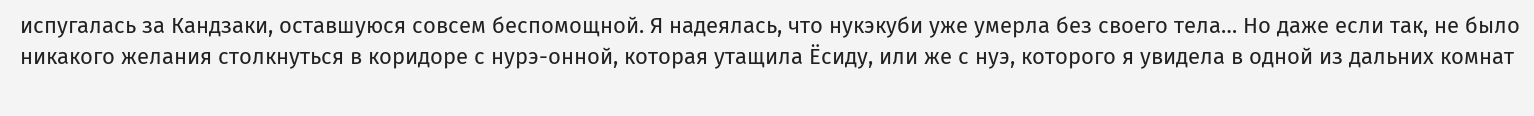испугалась за Кандзаки, оставшуюся совсем беспомощной. Я надеялась, что нукэкуби уже умерла без своего тела… Но даже если так, не было никакого желания столкнуться в коридоре с нурэ-онной, которая утащила Ёсиду, или же с нуэ, которого я увидела в одной из дальних комнат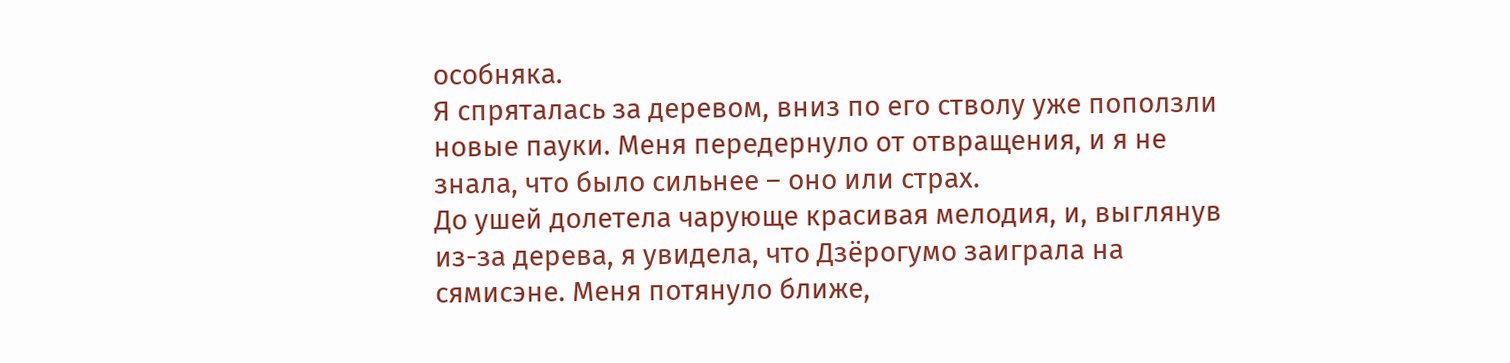особняка.
Я спряталась за деревом, вниз по его стволу уже поползли новые пауки. Меня передернуло от отвращения, и я не знала, что было сильнее – оно или страх.
До ушей долетела чарующе красивая мелодия, и, выглянув из-за дерева, я увидела, что Дзёрогумо заиграла на сямисэне. Меня потянуло ближе,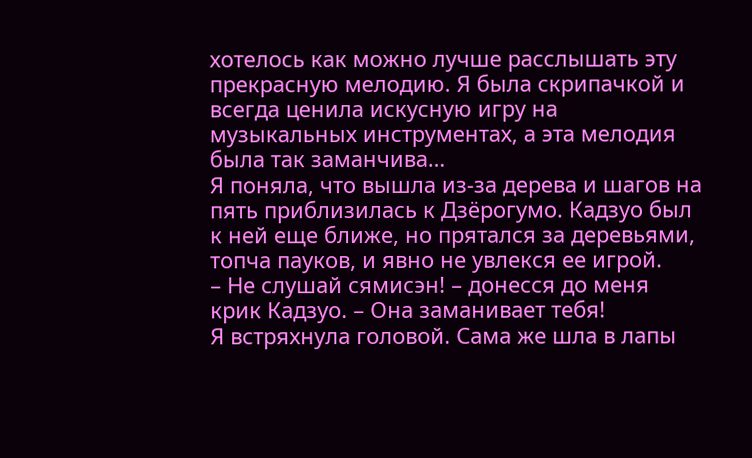хотелось как можно лучше расслышать эту прекрасную мелодию. Я была скрипачкой и всегда ценила искусную игру на музыкальных инструментах, а эта мелодия была так заманчива…
Я поняла, что вышла из-за дерева и шагов на пять приблизилась к Дзёрогумо. Кадзуо был к ней еще ближе, но прятался за деревьями, топча пауков, и явно не увлекся ее игрой.
– Не слушай сямисэн! – донесся до меня крик Кадзуо. – Она заманивает тебя!
Я встряхнула головой. Сама же шла в лапы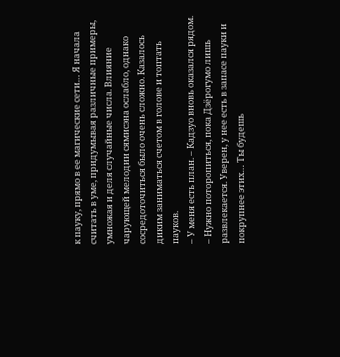к пауку, прямо в ее магические сети… Я начала считать в уме, придумывая различные примеры, умножая и деля случайные числа. Влияние чарующей мелодии сямисэна ослабло, однако сосредоточиться было очень сложно. Казалось диким заниматься счетом в голове и топтать пауков.
– У меня есть план. – Кадзуо вновь оказался рядом. – Нужно поторопиться, пока Дзёрогумо лишь развлекается. Уверен, у нее есть в запасе пауки и покрупнее этих… Ты будешь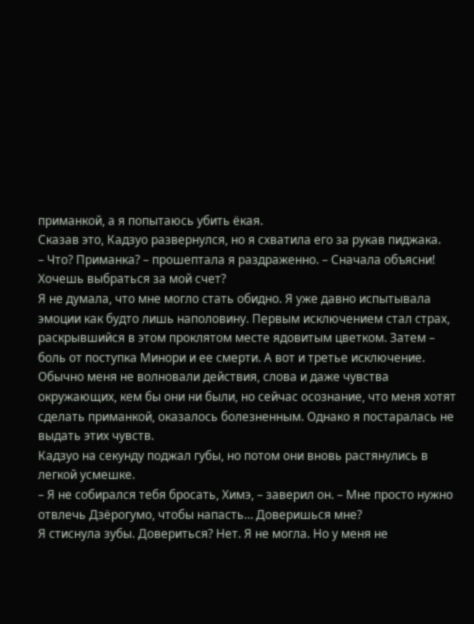приманкой, а я попытаюсь убить ёкая.
Сказав это, Кадзуо развернулся, но я схватила его за рукав пиджака.
– Что? Приманка? – прошептала я раздраженно. – Сначала объясни! Хочешь выбраться за мой счет?
Я не думала, что мне могло стать обидно. Я уже давно испытывала эмоции как будто лишь наполовину. Первым исключением стал страх, раскрывшийся в этом проклятом месте ядовитым цветком. Затем – боль от поступка Минори и ее смерти. А вот и третье исключение. Обычно меня не волновали действия, слова и даже чувства окружающих, кем бы они ни были, но сейчас осознание, что меня хотят сделать приманкой, оказалось болезненным. Однако я постаралась не выдать этих чувств.
Кадзуо на секунду поджал губы, но потом они вновь растянулись в легкой усмешке.
– Я не собирался тебя бросать, Химэ, – заверил он. – Мне просто нужно отвлечь Дзёрогумо, чтобы напасть… Доверишься мне?
Я стиснула зубы. Довериться? Нет. Я не могла. Но у меня не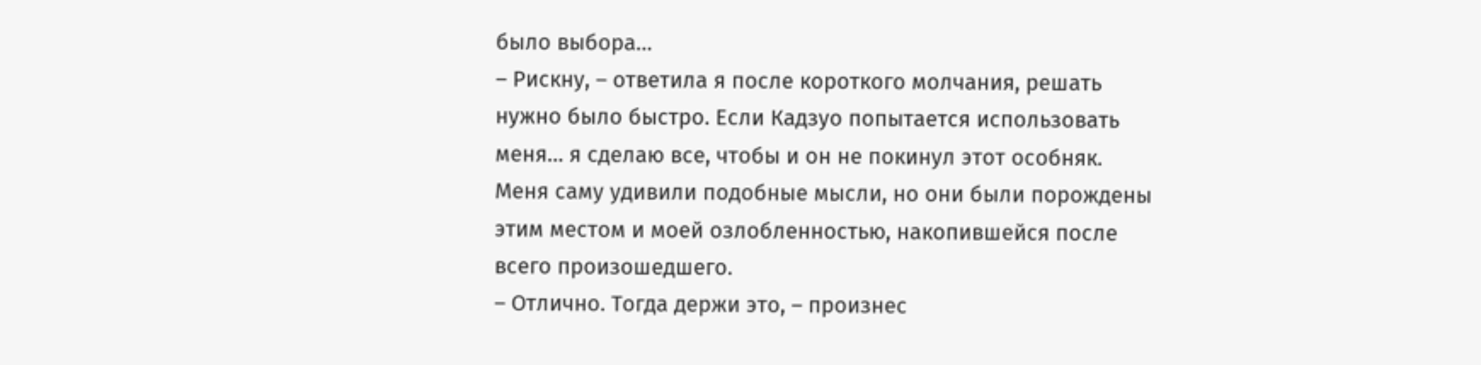было выбора…
– Рискну, – ответила я после короткого молчания, решать нужно было быстро. Если Кадзуо попытается использовать меня… я сделаю все, чтобы и он не покинул этот особняк.
Меня саму удивили подобные мысли, но они были порождены этим местом и моей озлобленностью, накопившейся после всего произошедшего.
– Отлично. Тогда держи это, – произнес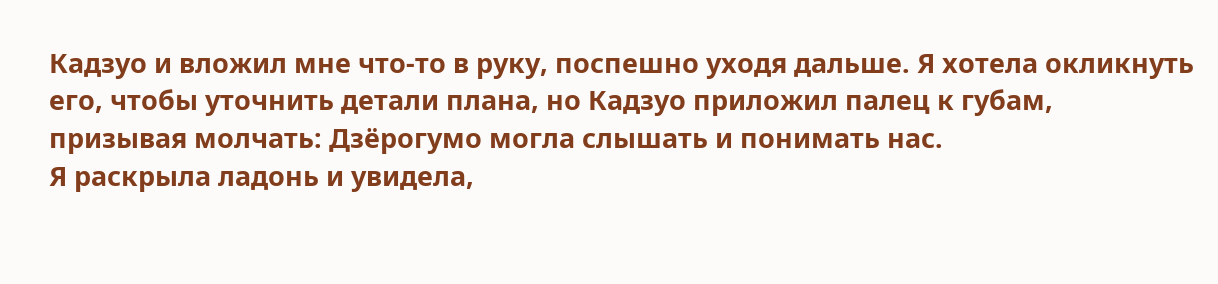Кадзуо и вложил мне что-то в руку, поспешно уходя дальше. Я хотела окликнуть его, чтобы уточнить детали плана, но Кадзуо приложил палец к губам, призывая молчать: Дзёрогумо могла слышать и понимать нас.
Я раскрыла ладонь и увидела,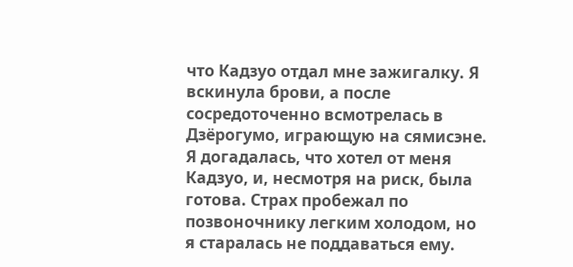что Кадзуо отдал мне зажигалку. Я вскинула брови, а после сосредоточенно всмотрелась в Дзёрогумо, играющую на сямисэне. Я догадалась, что хотел от меня Кадзуо, и, несмотря на риск, была готова. Страх пробежал по позвоночнику легким холодом, но я старалась не поддаваться ему.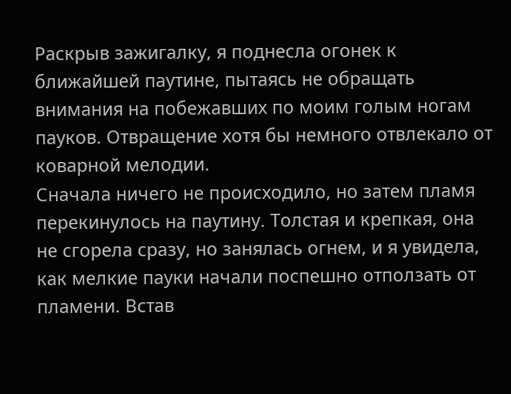Раскрыв зажигалку, я поднесла огонек к ближайшей паутине, пытаясь не обращать внимания на побежавших по моим голым ногам пауков. Отвращение хотя бы немного отвлекало от коварной мелодии.
Сначала ничего не происходило, но затем пламя перекинулось на паутину. Толстая и крепкая, она не сгорела сразу, но занялась огнем, и я увидела, как мелкие пауки начали поспешно отползать от пламени. Встав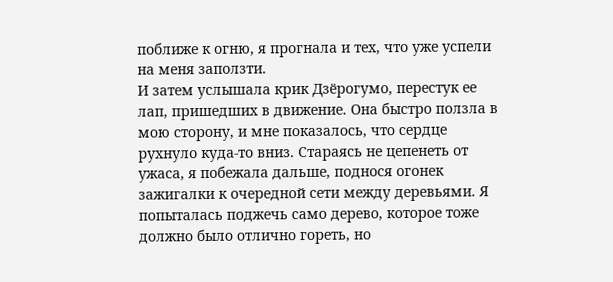поближе к огню, я прогнала и тех, что уже успели на меня заползти.
И затем услышала крик Дзёрогумо, перестук ее лап, пришедших в движение. Она быстро ползла в мою сторону, и мне показалось, что сердце рухнуло куда-то вниз. Стараясь не цепенеть от ужаса, я побежала дальше, поднося огонек зажигалки к очередной сети между деревьями. Я попыталась поджечь само дерево, которое тоже должно было отлично гореть, но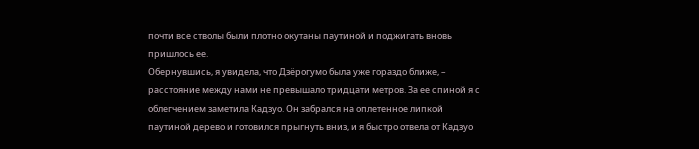почти все стволы были плотно окутаны паутиной и поджигать вновь пришлось ее.
Обернувшись, я увидела, что Дзёрогумо была уже гораздо ближе, – расстояние между нами не превышало тридцати метров. За ее спиной я с облегчением заметила Кадзуо. Он забрался на оплетенное липкой паутиной дерево и готовился прыгнуть вниз, и я быстро отвела от Кадзуо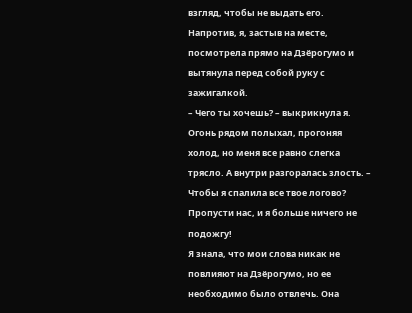взгляд, чтобы не выдать его. Напротив, я, застыв на месте, посмотрела прямо на Дзёрогумо и вытянула перед собой руку с зажигалкой.
– Чего ты хочешь? – выкрикнула я. Огонь рядом полыхал, прогоняя холод, но меня все равно слегка трясло. А внутри разгоралась злость. – Чтобы я спалила все твое логово? Пропусти нас, и я больше ничего не подожгу!
Я знала, что мои слова никак не повлияют на Дзёрогумо, но ее необходимо было отвлечь. Она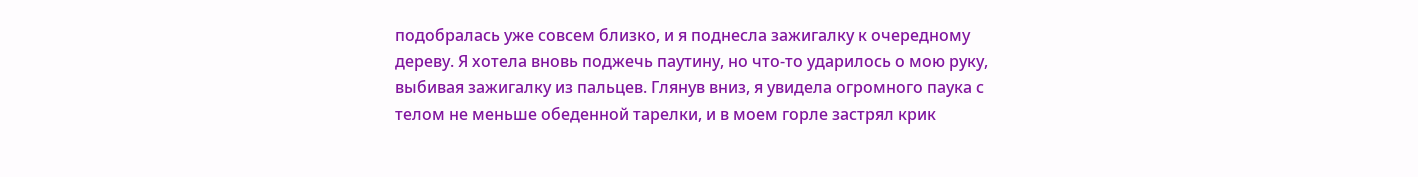подобралась уже совсем близко, и я поднесла зажигалку к очередному дереву. Я хотела вновь поджечь паутину, но что-то ударилось о мою руку, выбивая зажигалку из пальцев. Глянув вниз, я увидела огромного паука с телом не меньше обеденной тарелки, и в моем горле застрял крик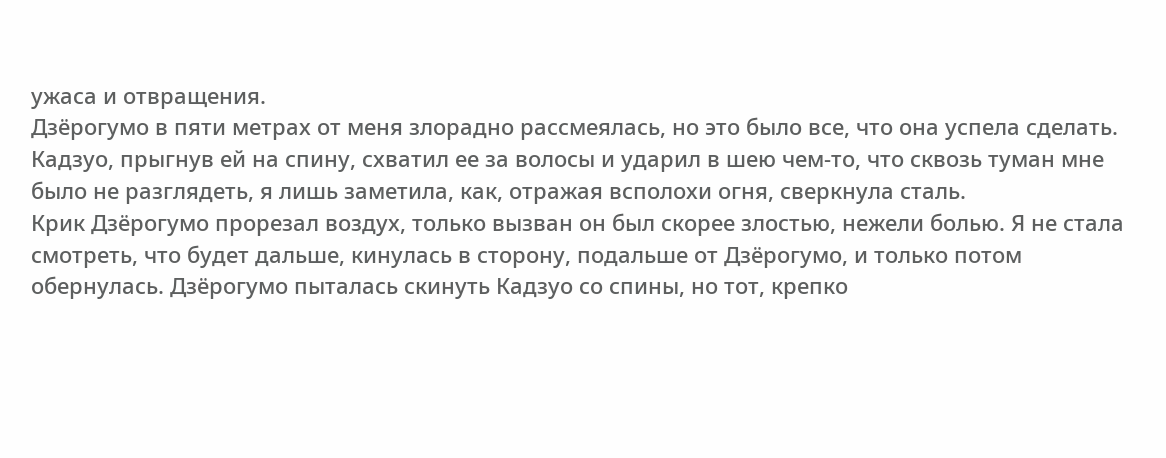ужаса и отвращения.
Дзёрогумо в пяти метрах от меня злорадно рассмеялась, но это было все, что она успела сделать. Кадзуо, прыгнув ей на спину, схватил ее за волосы и ударил в шею чем-то, что сквозь туман мне было не разглядеть, я лишь заметила, как, отражая всполохи огня, сверкнула сталь.
Крик Дзёрогумо прорезал воздух, только вызван он был скорее злостью, нежели болью. Я не стала смотреть, что будет дальше, кинулась в сторону, подальше от Дзёрогумо, и только потом обернулась. Дзёрогумо пыталась скинуть Кадзуо со спины, но тот, крепко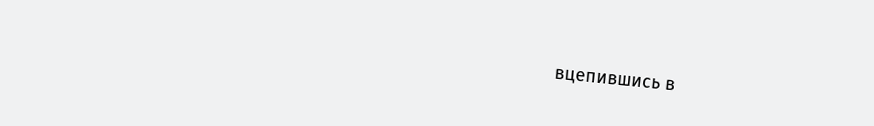вцепившись в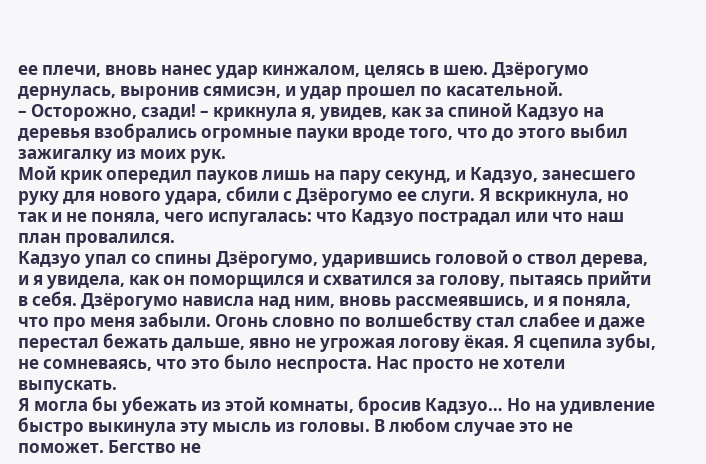ее плечи, вновь нанес удар кинжалом, целясь в шею. Дзёрогумо дернулась, выронив сямисэн, и удар прошел по касательной.
– Осторожно, сзади! – крикнула я, увидев, как за спиной Кадзуо на деревья взобрались огромные пауки вроде того, что до этого выбил зажигалку из моих рук.
Мой крик опередил пауков лишь на пару секунд, и Кадзуо, занесшего руку для нового удара, сбили с Дзёрогумо ее слуги. Я вскрикнула, но так и не поняла, чего испугалась: что Кадзуо пострадал или что наш план провалился.
Кадзуо упал со спины Дзёрогумо, ударившись головой о ствол дерева, и я увидела, как он поморщился и схватился за голову, пытаясь прийти в себя. Дзёрогумо нависла над ним, вновь рассмеявшись, и я поняла, что про меня забыли. Огонь словно по волшебству стал слабее и даже перестал бежать дальше, явно не угрожая логову ёкая. Я сцепила зубы, не сомневаясь, что это было неспроста. Нас просто не хотели выпускать.
Я могла бы убежать из этой комнаты, бросив Кадзуо… Но на удивление быстро выкинула эту мысль из головы. В любом случае это не поможет. Бегство не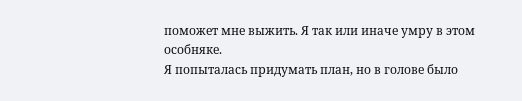поможет мне выжить. Я так или иначе умру в этом особняке.
Я попыталась придумать план, но в голове было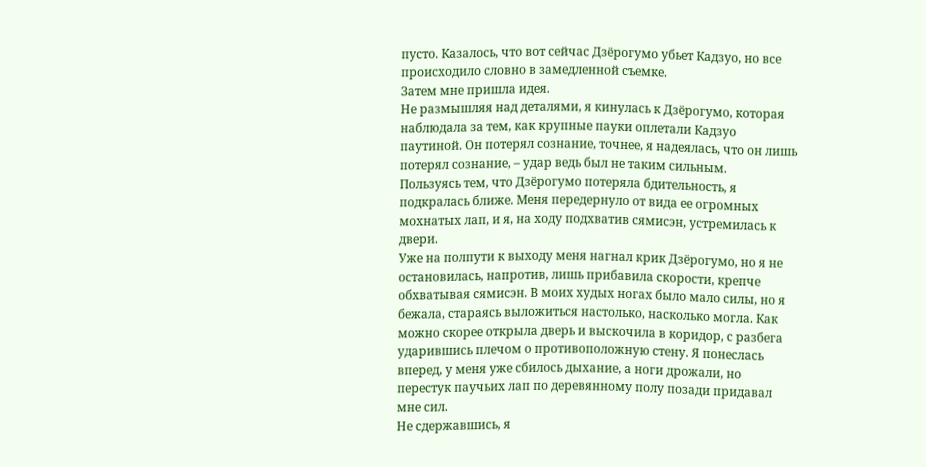пусто. Казалось, что вот сейчас Дзёрогумо убьет Кадзуо, но все происходило словно в замедленной съемке.
Затем мне пришла идея.
Не размышляя над деталями, я кинулась к Дзёрогумо, которая наблюдала за тем, как крупные пауки оплетали Кадзуо паутиной. Он потерял сознание, точнее, я надеялась, что он лишь потерял сознание, – удар ведь был не таким сильным.
Пользуясь тем, что Дзёрогумо потеряла бдительность, я подкралась ближе. Меня передернуло от вида ее огромных мохнатых лап, и я, на ходу подхватив сямисэн, устремилась к двери.
Уже на полпути к выходу меня нагнал крик Дзёрогумо, но я не остановилась, напротив, лишь прибавила скорости, крепче обхватывая сямисэн. В моих худых ногах было мало силы, но я бежала, стараясь выложиться настолько, насколько могла. Как можно скорее открыла дверь и выскочила в коридор, с разбега ударившись плечом о противоположную стену. Я понеслась вперед, у меня уже сбилось дыхание, а ноги дрожали, но перестук паучьих лап по деревянному полу позади придавал мне сил.
Не сдержавшись, я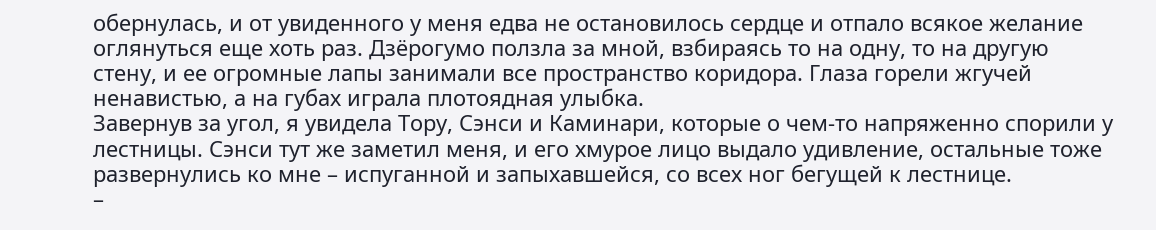обернулась, и от увиденного у меня едва не остановилось сердце и отпало всякое желание оглянуться еще хоть раз. Дзёрогумо ползла за мной, взбираясь то на одну, то на другую стену, и ее огромные лапы занимали все пространство коридора. Глаза горели жгучей ненавистью, а на губах играла плотоядная улыбка.
Завернув за угол, я увидела Тору, Сэнси и Каминари, которые о чем-то напряженно спорили у лестницы. Сэнси тут же заметил меня, и его хмурое лицо выдало удивление, остальные тоже развернулись ко мне – испуганной и запыхавшейся, со всех ног бегущей к лестнице.
–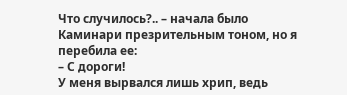Что случилось?.. – начала было Каминари презрительным тоном, но я перебила ее:
– С дороги!
У меня вырвался лишь хрип, ведь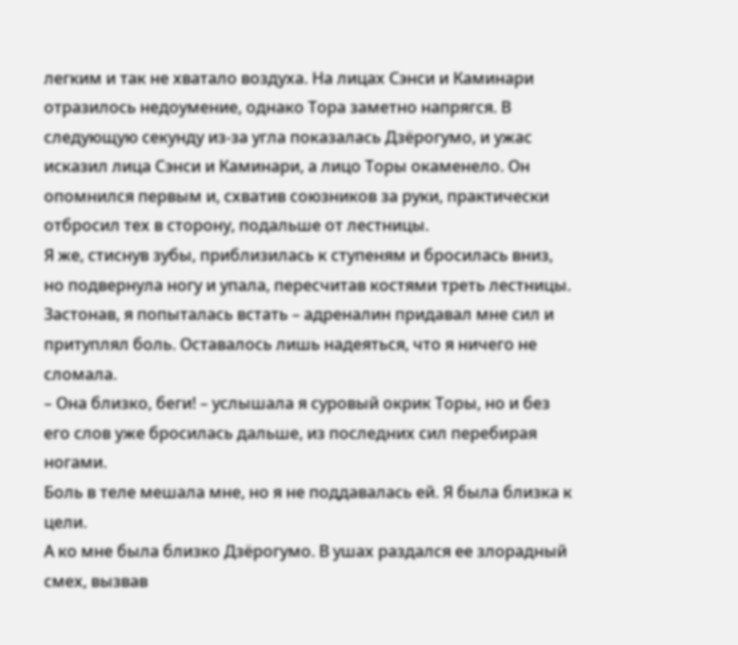легким и так не хватало воздуха. На лицах Сэнси и Каминари отразилось недоумение, однако Тора заметно напрягся. В следующую секунду из-за угла показалась Дзёрогумо, и ужас исказил лица Сэнси и Каминари, а лицо Торы окаменело. Он опомнился первым и, схватив союзников за руки, практически отбросил тех в сторону, подальше от лестницы.
Я же, стиснув зубы, приблизилась к ступеням и бросилась вниз, но подвернула ногу и упала, пересчитав костями треть лестницы. Застонав, я попыталась встать – адреналин придавал мне сил и притуплял боль. Оставалось лишь надеяться, что я ничего не сломала.
– Она близко, беги! – услышала я суровый окрик Торы, но и без его слов уже бросилась дальше, из последних сил перебирая ногами.
Боль в теле мешала мне, но я не поддавалась ей. Я была близка к цели.
А ко мне была близко Дзёрогумо. В ушах раздался ее злорадный смех, вызвав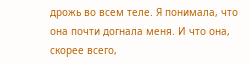дрожь во всем теле. Я понимала, что она почти догнала меня. И что она, скорее всего,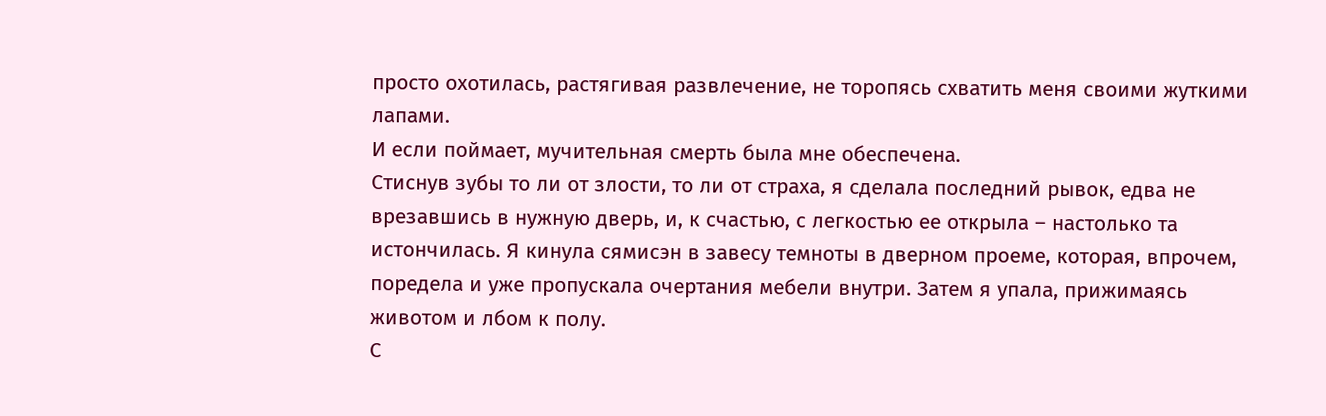просто охотилась, растягивая развлечение, не торопясь схватить меня своими жуткими лапами.
И если поймает, мучительная смерть была мне обеспечена.
Стиснув зубы то ли от злости, то ли от страха, я сделала последний рывок, едва не врезавшись в нужную дверь, и, к счастью, с легкостью ее открыла – настолько та истончилась. Я кинула сямисэн в завесу темноты в дверном проеме, которая, впрочем, поредела и уже пропускала очертания мебели внутри. Затем я упала, прижимаясь животом и лбом к полу.
С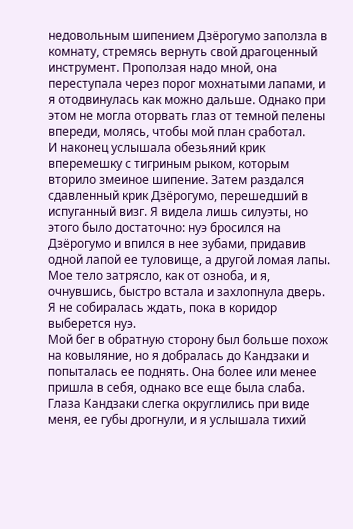недовольным шипением Дзёрогумо заползла в комнату, стремясь вернуть свой драгоценный инструмент. Проползая надо мной, она переступала через порог мохнатыми лапами, и я отодвинулась как можно дальше. Однако при этом не могла оторвать глаз от темной пелены впереди, молясь, чтобы мой план сработал.
И наконец услышала обезьяний крик вперемешку с тигриным рыком, которым вторило змеиное шипение. Затем раздался сдавленный крик Дзёрогумо, перешедший в испуганный визг. Я видела лишь силуэты, но этого было достаточно: нуэ бросился на Дзёрогумо и впился в нее зубами, придавив одной лапой ее туловище, а другой ломая лапы. Мое тело затрясло, как от озноба, и я, очнувшись, быстро встала и захлопнула дверь. Я не собиралась ждать, пока в коридор выберется нуэ.
Мой бег в обратную сторону был больше похож на ковыляние, но я добралась до Кандзаки и попыталась ее поднять. Она более или менее пришла в себя, однако все еще была слаба. Глаза Кандзаки слегка округлились при виде меня, ее губы дрогнули, и я услышала тихий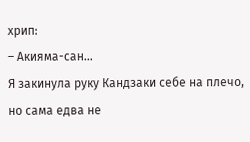хрип:
– Акияма-сан…
Я закинула руку Кандзаки себе на плечо, но сама едва не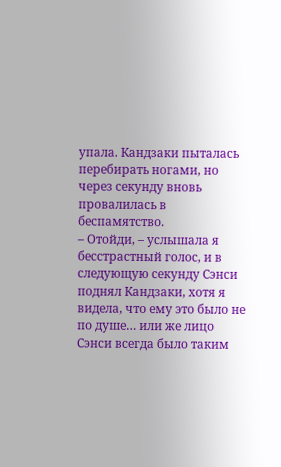упала. Кандзаки пыталась перебирать ногами, но через секунду вновь провалилась в беспамятство.
– Отойди, – услышала я бесстрастный голос, и в следующую секунду Сэнси поднял Кандзаки, хотя я видела, что ему это было не по душе… или же лицо Сэнси всегда было таким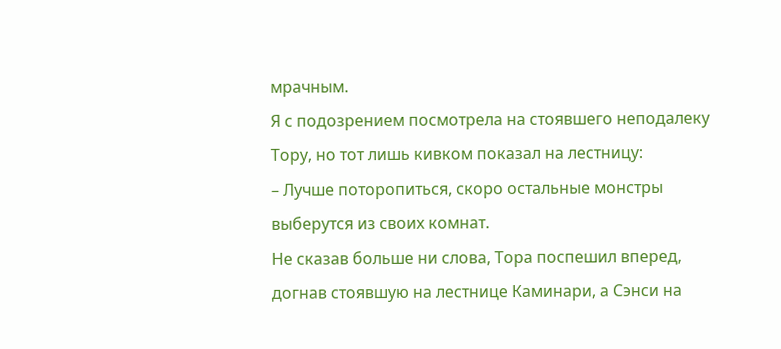мрачным.
Я с подозрением посмотрела на стоявшего неподалеку Тору, но тот лишь кивком показал на лестницу:
– Лучше поторопиться, скоро остальные монстры выберутся из своих комнат.
Не сказав больше ни слова, Тора поспешил вперед, догнав стоявшую на лестнице Каминари, а Сэнси на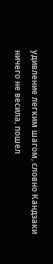удивление легким шагом, словно Кандзаки ничего не весила, пошел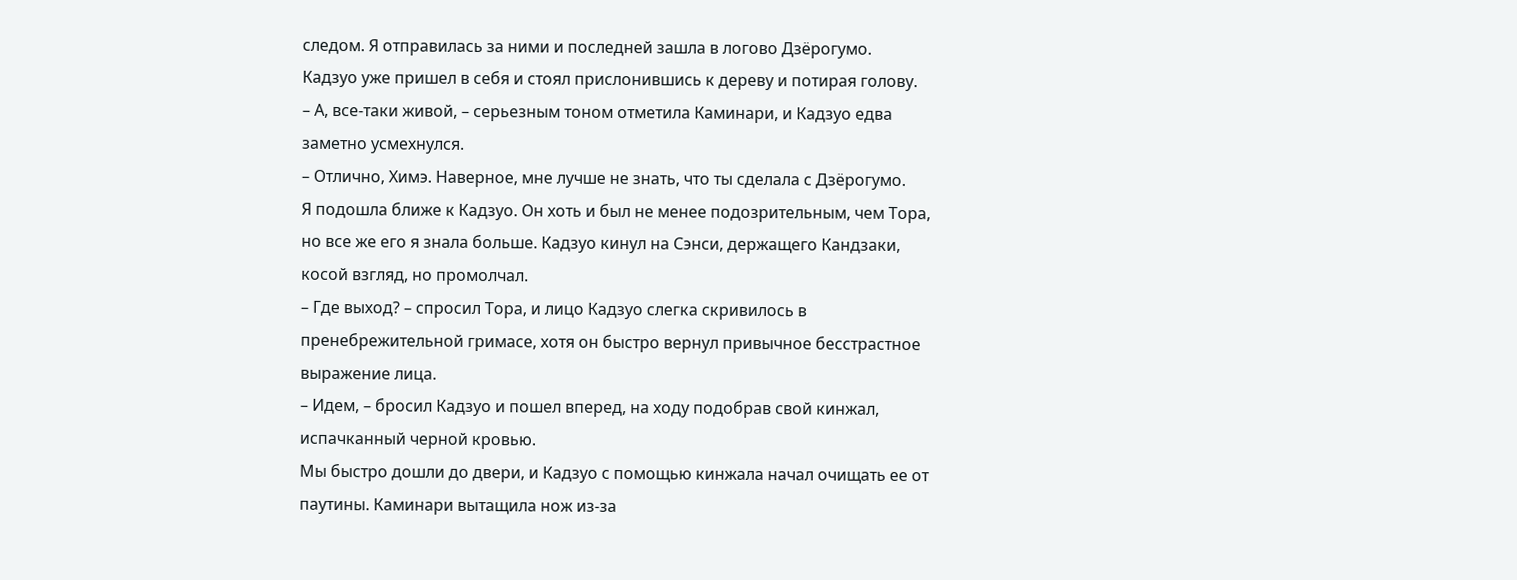следом. Я отправилась за ними и последней зашла в логово Дзёрогумо.
Кадзуо уже пришел в себя и стоял прислонившись к дереву и потирая голову.
– А, все-таки живой, – серьезным тоном отметила Каминари, и Кадзуо едва заметно усмехнулся.
– Отлично, Химэ. Наверное, мне лучше не знать, что ты сделала с Дзёрогумо.
Я подошла ближе к Кадзуо. Он хоть и был не менее подозрительным, чем Тора, но все же его я знала больше. Кадзуо кинул на Сэнси, держащего Кандзаки, косой взгляд, но промолчал.
– Где выход? – спросил Тора, и лицо Кадзуо слегка скривилось в пренебрежительной гримасе, хотя он быстро вернул привычное бесстрастное выражение лица.
– Идем, – бросил Кадзуо и пошел вперед, на ходу подобрав свой кинжал, испачканный черной кровью.
Мы быстро дошли до двери, и Кадзуо с помощью кинжала начал очищать ее от паутины. Каминари вытащила нож из-за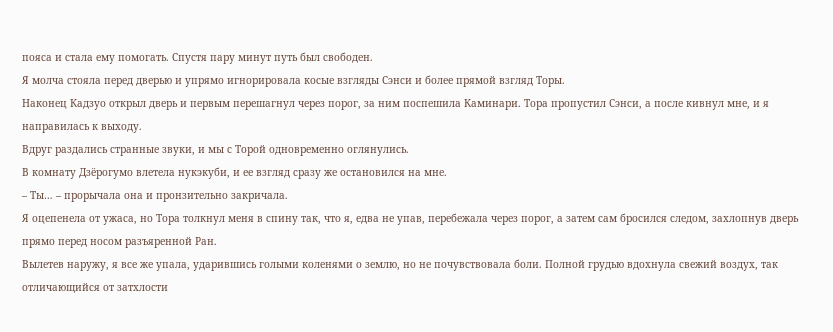пояса и стала ему помогать. Спустя пару минут путь был свободен.
Я молча стояла перед дверью и упрямо игнорировала косые взгляды Сэнси и более прямой взгляд Торы.
Наконец Кадзуо открыл дверь и первым перешагнул через порог, за ним поспешила Каминари. Тора пропустил Сэнси, а после кивнул мне, и я направилась к выходу.
Вдруг раздались странные звуки, и мы с Торой одновременно оглянулись.
В комнату Дзёрогумо влетела нукэкуби, и ее взгляд сразу же остановился на мне.
– Ты… – прорычала она и пронзительно закричала.
Я оцепенела от ужаса, но Тора толкнул меня в спину так, что я, едва не упав, перебежала через порог, а затем сам бросился следом, захлопнув дверь прямо перед носом разъяренной Ран.
Вылетев наружу, я все же упала, ударившись голыми коленями о землю, но не почувствовала боли. Полной грудью вдохнула свежий воздух, так отличающийся от затхлости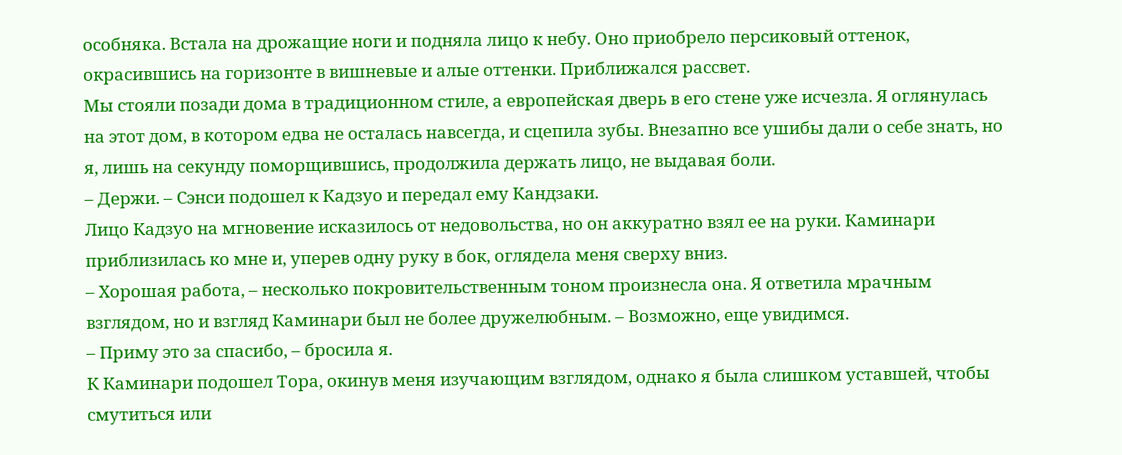особняка. Встала на дрожащие ноги и подняла лицо к небу. Оно приобрело персиковый оттенок, окрасившись на горизонте в вишневые и алые оттенки. Приближался рассвет.
Мы стояли позади дома в традиционном стиле, а европейская дверь в его стене уже исчезла. Я оглянулась на этот дом, в котором едва не осталась навсегда, и сцепила зубы. Внезапно все ушибы дали о себе знать, но я, лишь на секунду поморщившись, продолжила держать лицо, не выдавая боли.
– Держи. – Сэнси подошел к Кадзуо и передал ему Кандзаки.
Лицо Кадзуо на мгновение исказилось от недовольства, но он аккуратно взял ее на руки. Каминари приблизилась ко мне и, уперев одну руку в бок, оглядела меня сверху вниз.
– Хорошая работа, – несколько покровительственным тоном произнесла она. Я ответила мрачным взглядом, но и взгляд Каминари был не более дружелюбным. – Возможно, еще увидимся.
– Приму это за спасибо, – бросила я.
К Каминари подошел Тора, окинув меня изучающим взглядом, однако я была слишком уставшей, чтобы смутиться или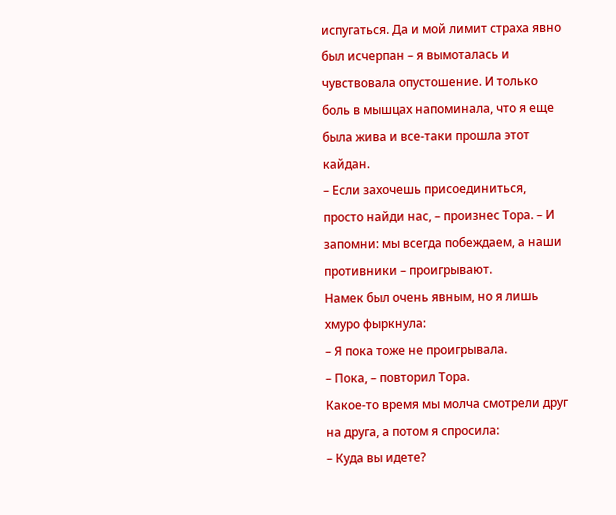испугаться. Да и мой лимит страха явно был исчерпан – я вымоталась и чувствовала опустошение. И только боль в мышцах напоминала, что я еще была жива и все-таки прошла этот кайдан.
– Если захочешь присоединиться, просто найди нас, – произнес Тора. – И запомни: мы всегда побеждаем, а наши противники – проигрывают.
Намек был очень явным, но я лишь хмуро фыркнула:
– Я пока тоже не проигрывала.
– Пока, – повторил Тора.
Какое-то время мы молча смотрели друг на друга, а потом я спросила:
– Куда вы идете?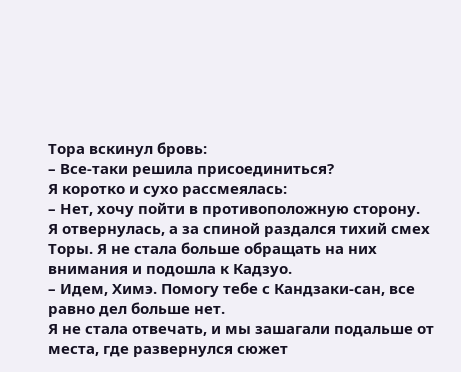Тора вскинул бровь:
– Все-таки решила присоединиться?
Я коротко и сухо рассмеялась:
– Нет, хочу пойти в противоположную сторону.
Я отвернулась, а за спиной раздался тихий смех Торы. Я не стала больше обращать на них внимания и подошла к Кадзуо.
– Идем, Химэ. Помогу тебе с Кандзаки-сан, все равно дел больше нет.
Я не стала отвечать, и мы зашагали подальше от места, где развернулся сюжет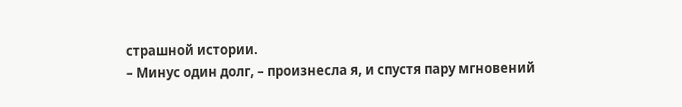страшной истории.
– Минус один долг, – произнесла я, и спустя пару мгновений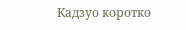Кадзуо коротко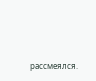рассмеялся.